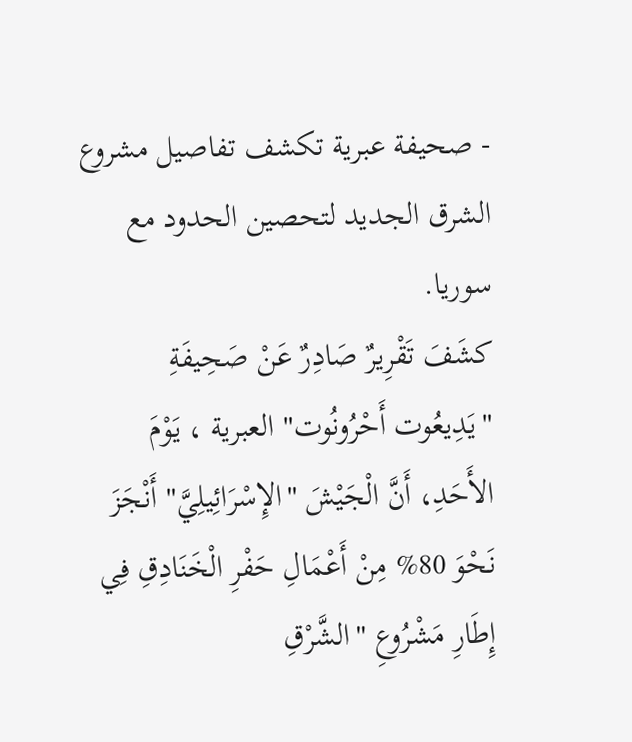- صحيفة عبرية تكشف تفاصيل مشروع الشرق الجديد لتحصين الحدود مع سوريا.
كشَفَ تَقْرِيرٌ صَادِرٌ عَنْ صَحِيفَةِ "يَدِيعُوت أَحْرُونُوت" العبرية ، يَوْمَ الأَحَدِ، أَنَّ الْجَيْشَ "الإِسْرَائِيلِيَّ" أَنْجَزَ نَحْوَ 80% مِنْ أَعْمَالِ حَفْرِ الْخَنَادِقِ فِي إِطَارِ مَشْرُوعِ "الشَّرْقِ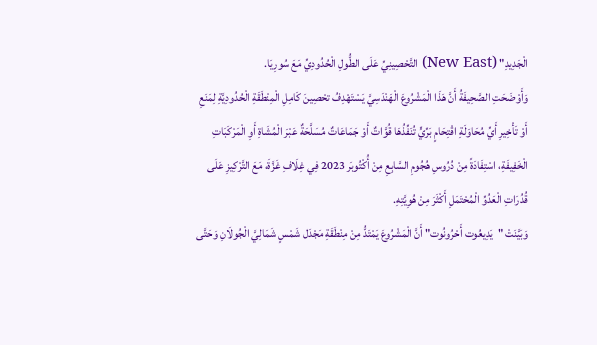الْجَدِيدِ" (New East) التَّحْصِينِيِّ عَلَى الطُّولِ الْحُدُودِيِّ مَعَ سُورِيَا.
وَأَوْضَحَتِ الصَّحِيفَةُ أَنَّ هَذَا الْمَشْرُوعَ الْهَنْدَسِيَّ يَسْتَهْدِفُ تحْصِينَ كَامِلِ الْمِنْطَقَةِ الْحُدُودِيَّةِ لِمَنَعِ أَوْ تَأْخِيرِ أَيِّ مُحَاوَلَةِ اقْتِحَامٍ بَرِّيٍّ تُنَفِّذُهَا قُوَّاتٌ أَوْ جَمَاعَاتٌ مُسَلَّحَةٌ عَبْرَ الْمُشَاةِ أَوِ الْمَرْكَبَاتِ الْخَفِيفَةِ، اسْتِفَادَةً مِنْ دُرُوسِ هُجُومِ السَّابِعِ مِنْ أُكْتُوبَر 2023 فِي غِلَافِ غَزَّةَ، مَعَ التَّرْكِيزِ عَلَى قُدُرَاتِ الْعَدُوِّ الْمُحْتَمَلِ أَكْثَرَ مِنْ هُوِيَّتِهِ.
وَبَيَّنَتْ "يَدِيعُوت أَحْرُونُوت" أَنَّ الْمَشْرُوعَ يَمْتَدُّ مِنْ مِنْطَقَةِ مَجْدَل شَمْسٍ شَمَالِيَّ الْجُولَانِ وَحَتَّى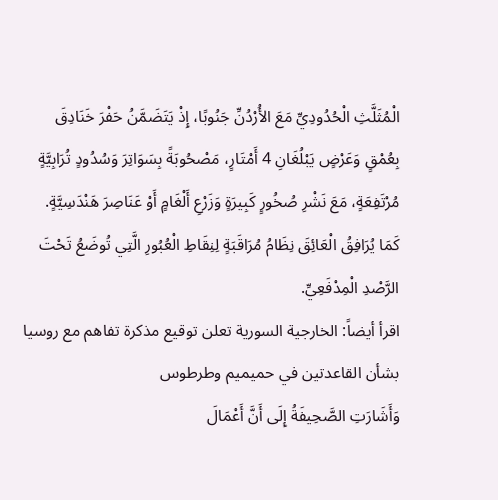الْمُثَلَّثِ الْحُدُودِيِّ مَعَ الأُرْدُنِّ جَنُوبًا، إِذْ يَتَضَمَّنُ حَفْرَ خَنَادِقَ بِعُمْقٍ وَعَرْضٍ يَبْلُغَانِ 4 أَمْتَارٍ، مَصْحُوبَةً بِسَوَاتِرَ وَسُدُودٍ تُرَابِيَّةٍ مُرْتَفِعَةٍ، مَعَ نَشْرِ صُخُورٍ كَبِيرَةٍ وَزَرْعِ أَلْغَامٍ أَوْ عَنَاصِرَ هَنْدَسِيَّةٍ.
كَمَا يُرَافِقُ الْعَائِقَ نِظَامُ مُرَاقَبَةٍ لِنِقَاطِ الْعُبُورِ الَّتِي تُوضَعُ تَحْتَ الرَّصْدِ الْمِدْفَعِيِّ.
اقرأ أيضاً: الخارجية السورية تعلن توقيع مذكرة تفاهم مع روسيا بشأن القاعدتين في حميميم وطرطوس
وَأَشَارَتِ الصَّحِيفَةُ إِلَى أَنَّ أَعْمَالَ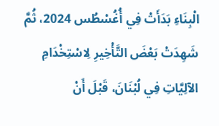الْبِنَاءِ بَدَأَتْ فِي أُغُسْطُس 2024، ثُمَّ شَهِدَتْ بَعْضَ التَّأْخِيرِ لِاسْتِخْدَامِ الآلِيَّاتِ فِي لُبْنَانَ، قَبْلَ أَنْ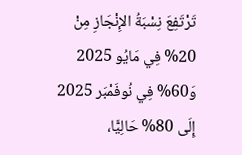تَرْتَفِعَ نِسْبَةُ الإِنْجَازِ مِنْ 20% فِي مَايُو 2025 وَ60% فِي نُوفَمْبَر 2025 إِلَى 80% حَالِيًّا،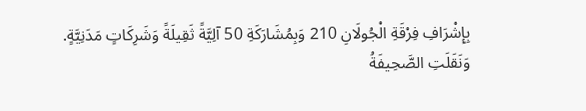بِإِشْرَافِ فِرْقَةِ الْجُولَانِ 210 وَبِمُشَارَكَةِ 50 آلِيَّةً ثَقِيلَةً وَشَرِكَاتٍ مَدَنِيَّةٍ.
وَنَقَلَتِ الصَّحِيفَةُ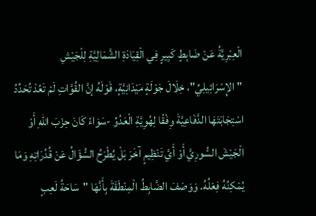الْعِبْرِيَّةُ عَنْ ضَابِطٍ كَبِيرٍ فِي الْقِيَادَةِ الشَّمَالِيَّةِ لِلْجَيْشِ "الإِسْرَائِيلِيِّ"، خِلَالَ جَوْلَةٍ مَيْدَانِيَّةٍ، قَوْلَهُ إنَّ القُوَّاتِ لَمْ تَعُدْ تُحَدِّدُ اسْتِجَابَتَهَا الدَّفَاعِيَّةَ وِفْقًا لِهُوِيَّةِ الْعَدُوِّ -سَوَاءً كَانَ حِزْبَ اللهِ أَوْ الْجَيْشَ السُّورِيَّ أَوْ أَيَّ تَنْظِيمٍ آخَرَ بَلْ يُطْرَحُ السُّؤَالُ عَنْ قُدُرَاتِهِ وَمَا يُمْكِنُهُ فِعْلُهُ. وَوَصَفَ الضَّابِطُ الْمِنْطَقَةَ بِأَنَّهَا "سَاحَةُ لَعِبٍ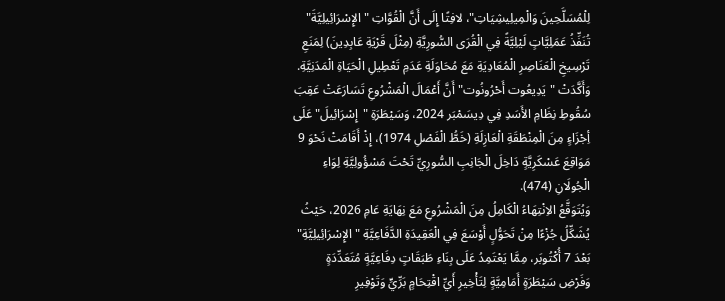لِلْمُسَلَّحِينَ وَالْمِيلِيشِيَاتِ"، لافِتًا إِلَى أَنَّ الْقُوَّاتِ "الإِسْرَائِيلِيَّةَ" تُنَفِّذُ عَمَلِيَّاتٍ لَيْلِيَّةً فِي الْقُرَى السُّورِيَّةِ (مِثْلَ قَرْيَةِ عَابِدِينَ) لِمَنَعِ تَرْسِيخِ الْعَنَاصِرِ الْمُعَادِيَةِ مَعَ مُحَاوَلَةِ عَدَمِ تَعْطِيلِ الْحَيَاةِ الْمَدَنِيَّةِ.
وَأَكَّدَتْ "يَدِيعُوت أَحْرُونُوت" أَنَّ أَعْمَالَ الْمَشْرُوعِ تَسَارَعَتْ عَقِبَ سُقُوطِ نِظَامِ الأَسَدِ فِي دِيسَمْبَر 2024، وَسَيْطَرَةِ "إِسْرَائِيلَ" عَلَى أِجْزَاءٍ مِنَ الْمِنْطَقَةِ الْعَازِلَةِ (خَطُّ الْفَصْلِ 1974)، إِذْ أَقَامَتْ نَحْوَ 9 مَوَاقِعَ عَسْكَرِيَّةٍ دَاخِلَ الْجَانِبِ السُّورِيِّ تَحْتَ مَسْؤُولِيَّةِ لِوَاءِ الْجُولَانِ (474).
وَيُتَوَقَّعُ الاِنْتِهَاءُ الْكَامِلُ مِنَ الْمَشْرُوعِ مَعَ نِهَايَةِ عَامِ 2026، حَيْثُ يُشَكِّلُ جُزْءًا مِنْ تَحَوُّلٍ أَوْسَعَ فِي الْعَقِيدَةِ الدَّفَاعِيَّةِ "الإِسْرَائِيلِيَّةِ" بَعْدَ 7 أُكْتُوبَر، مِمَّا يَعْتَمِدُ عَلَى بِنَاءِ طَبَقَاتٍ دِفَاعِيَّةٍ مُتَعَدِّدَةٍ وَفَرْضِ سَيْطَرَةٍ أَمَامِيَّةٍ لِتَأْخِيرِ أَيِّ اقْتِحَامٍ بَرِّيٍّ وَتَوْفِيرِ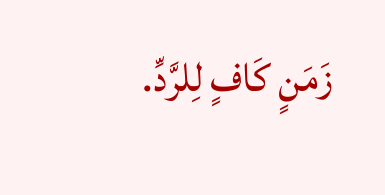زَمَنٍ كَافٍ لِلرَّدِّ.